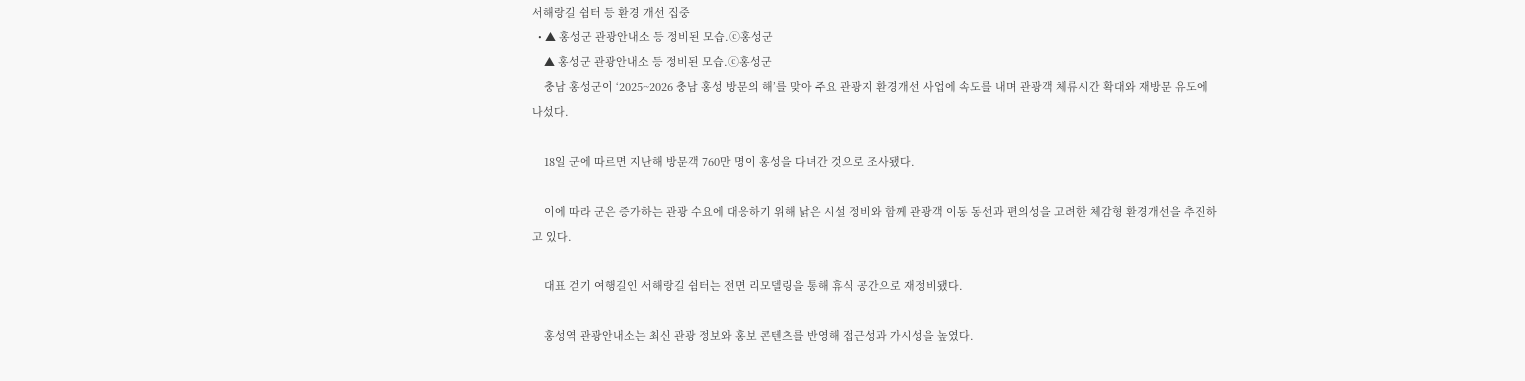서해랑길 쉼터 등 환경 개선 집중
  • ▲ 홍성군 관광안내소 등 정비된 모습.ⓒ홍성군
    ▲ 홍성군 관광안내소 등 정비된 모습.ⓒ홍성군
    충남 홍성군이 ‘2025~2026 충남 홍성 방문의 해’를 맞아 주요 관광지 환경개선 사업에 속도를 내며 관광객 체류시간 확대와 재방문 유도에 나섰다.

    18일 군에 따르면 지난해 방문객 760만 명이 홍성을 다녀간 것으로 조사됐다.

    이에 따라 군은 증가하는 관광 수요에 대응하기 위해 낡은 시설 정비와 함께 관광객 이동 동선과 편의성을 고려한 체감형 환경개선을 추진하고 있다.

    대표 걷기 여행길인 서해랑길 쉼터는 전면 리모델링을 통해 휴식 공간으로 재정비됐다.

    홍성역 관광안내소는 최신 관광 정보와 홍보 콘텐츠를 반영해 접근성과 가시성을 높였다.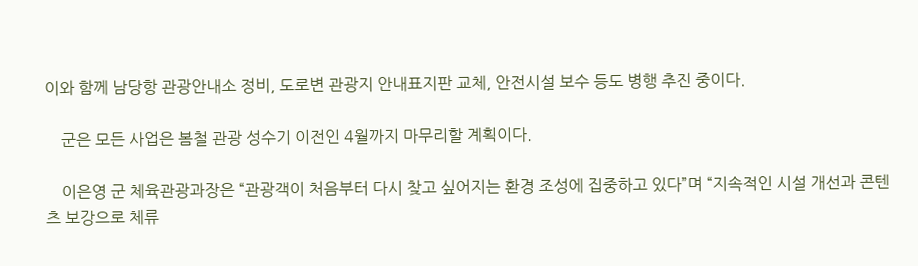이와 함께 남당항 관광안내소 정비, 도로변 관광지 안내표지판 교체, 안전시설 보수 등도 병행 추진 중이다.

    군은 모든 사업은 봄철 관광 성수기 이전인 4월까지 마무리할 계획이다.

    이은영 군 체육관광과장은 “관광객이 처음부터 다시 찾고 싶어지는 환경 조성에 집중하고 있다”며 “지속적인 시설 개선과 콘텐츠 보강으로 체류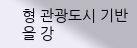형 관광도시 기반을 강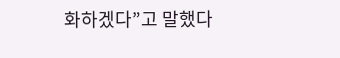화하겠다”고 말했다